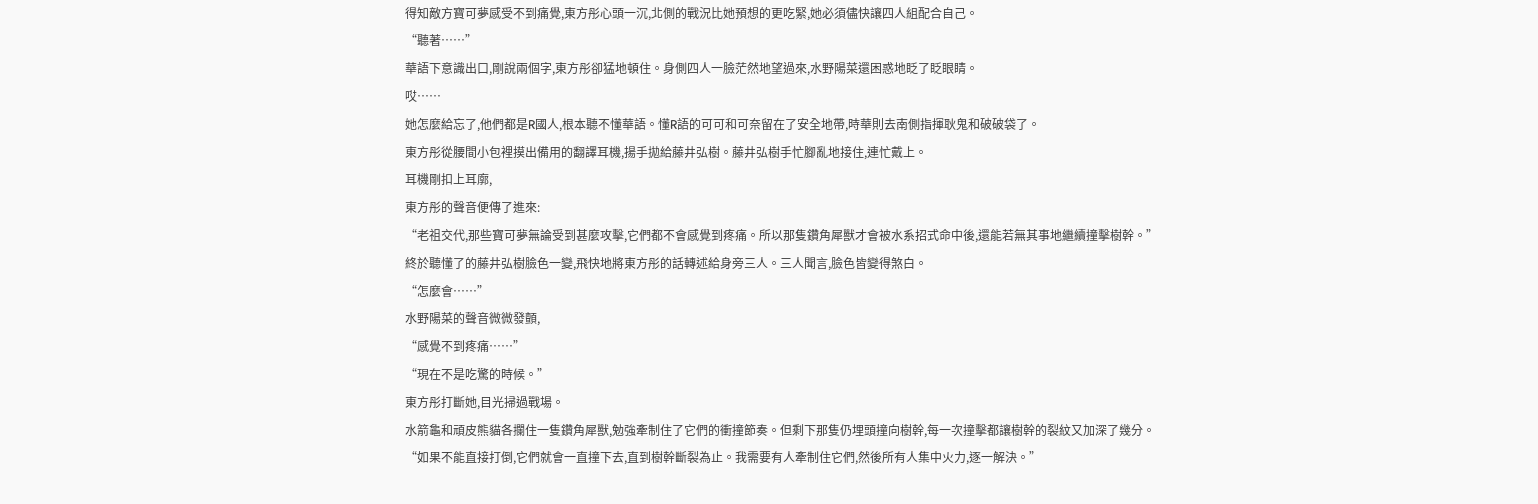得知敵方寶可夢感受不到痛覺,東方彤心頭一沉,北側的戰況比她預想的更吃緊,她必須儘快讓四人組配合自己。
“聽著……”
華語下意識出口,剛說兩個字,東方彤卻猛地頓住。身側四人一臉茫然地望過來,水野陽菜還困惑地眨了眨眼睛。
哎……
她怎麼給忘了,他們都是R國人,根本聽不懂華語。懂R語的可可和可奈留在了安全地帶,時華則去南側指揮耿鬼和破破袋了。
東方彤從腰間小包裡摸出備用的翻譯耳機,揚手拋給藤井弘樹。藤井弘樹手忙腳亂地接住,連忙戴上。
耳機剛扣上耳廓,
東方彤的聲音便傳了進來:
“老祖交代,那些寶可夢無論受到甚麼攻擊,它們都不會感覺到疼痛。所以那隻鑽角犀獸才會被水系招式命中後,還能若無其事地繼續撞擊樹幹。”
終於聽懂了的藤井弘樹臉色一變,飛快地將東方彤的話轉述給身旁三人。三人聞言,臉色皆變得煞白。
“怎麼會……”
水野陽菜的聲音微微發顫,
“感覺不到疼痛……”
“現在不是吃驚的時候。”
東方彤打斷她,目光掃過戰場。
水箭龜和頑皮熊貓各攔住一隻鑽角犀獸,勉強牽制住了它們的衝撞節奏。但剩下那隻仍埋頭撞向樹幹,每一次撞擊都讓樹幹的裂紋又加深了幾分。
“如果不能直接打倒,它們就會一直撞下去,直到樹幹斷裂為止。我需要有人牽制住它們,然後所有人集中火力,逐一解決。”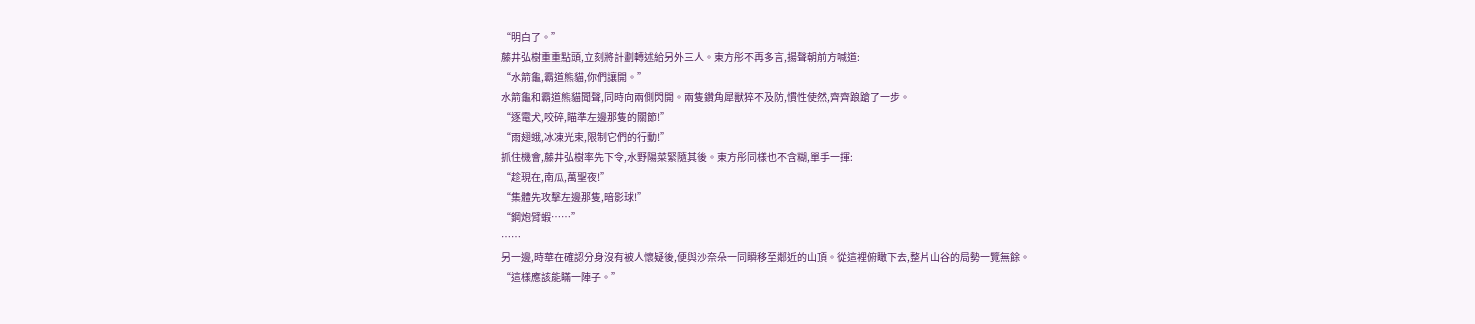“明白了。”
藤井弘樹重重點頭,立刻將計劃轉述給另外三人。東方彤不再多言,揚聲朝前方喊道:
“水箭龜,霸道熊貓,你們讓開。”
水箭龜和霸道熊貓聞聲,同時向兩側閃開。兩隻鑽角犀獸猝不及防,慣性使然,齊齊踉蹌了一步。
“逐電犬,咬碎,瞄準左邊那隻的關節!”
“雨翅蛾,冰凍光束,限制它們的行動!”
抓住機會,藤井弘樹率先下令,水野陽菜緊隨其後。東方彤同樣也不含糊,單手一揮:
“趁現在,南瓜,萬聖夜!”
“集體先攻擊左邊那隻,暗影球!”
“鋼炮臂蝦……”
……
另一邊,時華在確認分身沒有被人懷疑後,便與沙奈朵一同瞬移至鄰近的山頂。從這裡俯瞰下去,整片山谷的局勢一覽無餘。
“這樣應該能瞞一陣子。”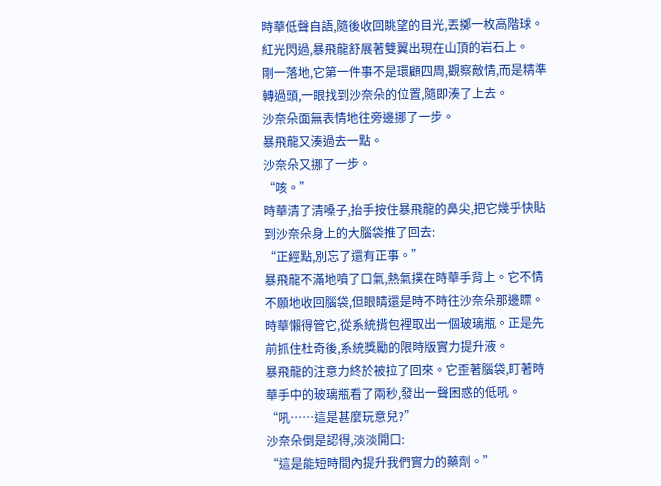時華低聲自語,隨後收回眺望的目光,丟擲一枚高階球。紅光閃過,暴飛龍舒展著雙翼出現在山頂的岩石上。
剛一落地,它第一件事不是環顧四周,觀察敵情,而是精準轉過頭,一眼找到沙奈朵的位置,隨即湊了上去。
沙奈朵面無表情地往旁邊挪了一步。
暴飛龍又湊過去一點。
沙奈朵又挪了一步。
“咳。”
時華清了清嗓子,抬手按住暴飛龍的鼻尖,把它幾乎快貼到沙奈朵身上的大腦袋推了回去:
“正經點,別忘了還有正事。”
暴飛龍不滿地噴了口氣,熱氣撲在時華手背上。它不情不願地收回腦袋,但眼睛還是時不時往沙奈朵那邊瞟。
時華懶得管它,從系統揹包裡取出一個玻璃瓶。正是先前抓住杜奇後,系統獎勵的限時版實力提升液。
暴飛龍的注意力終於被拉了回來。它歪著腦袋,盯著時華手中的玻璃瓶看了兩秒,發出一聲困惑的低吼。
“吼……這是甚麼玩意兒?”
沙奈朵倒是認得,淡淡開口:
“這是能短時間內提升我們實力的藥劑。”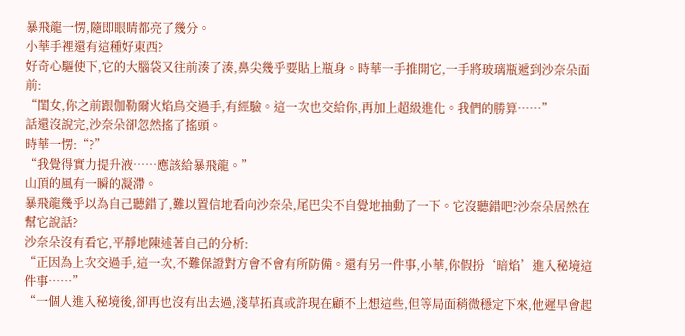暴飛龍一愣,隨即眼睛都亮了幾分。
小華手裡還有這種好東西?
好奇心驅使下,它的大腦袋又往前湊了湊,鼻尖幾乎要貼上瓶身。時華一手推開它,一手將玻璃瓶遞到沙奈朵面前:
“閨女,你之前跟伽勒爾火焰鳥交過手,有經驗。這一次也交給你,再加上超級進化。我們的勝算……”
話還沒說完,沙奈朵卻忽然搖了搖頭。
時華一愣:“?”
“我覺得實力提升液……應該給暴飛龍。”
山頂的風有一瞬的凝滯。
暴飛龍幾乎以為自己聽錯了,難以置信地看向沙奈朵,尾巴尖不自覺地抽動了一下。它沒聽錯吧?沙奈朵居然在幫它說話?
沙奈朵沒有看它,平靜地陳述著自己的分析:
“正因為上次交過手,這一次,不難保證對方會不會有所防備。還有另一件事,小華,你假扮‘暗焰’進入秘境這件事……”
“一個人進入秘境後,卻再也沒有出去過,淺草拓真或許現在顧不上想這些,但等局面稍微穩定下來,他遲早會起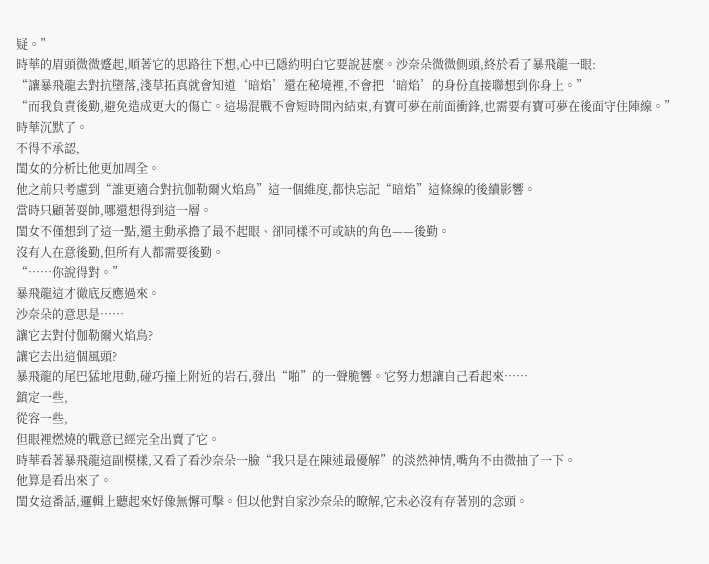疑。”
時華的眉頭微微蹙起,順著它的思路往下想,心中已隱約明白它要說甚麼。沙奈朵微微側頭,終於看了暴飛龍一眼:
“讓暴飛龍去對抗墮落,淺草拓真就會知道‘暗焰’還在秘境裡,不會把‘暗焰’的身份直接聯想到你身上。”
“而我負責後勤,避免造成更大的傷亡。這場混戰不會短時間內結束,有寶可夢在前面衝鋒,也需要有寶可夢在後面守住陣線。”
時華沉默了。
不得不承認,
閨女的分析比他更加周全。
他之前只考慮到“誰更適合對抗伽勒爾火焰鳥”這一個維度,都快忘記“暗焰”這條線的後續影響。
當時只顧著耍帥,哪還想得到這一層。
閨女不僅想到了這一點,還主動承擔了最不起眼、卻同樣不可或缺的角色——後勤。
沒有人在意後勤,但所有人都需要後勤。
“……你說得對。”
暴飛龍這才徹底反應過來。
沙奈朵的意思是……
讓它去對付伽勒爾火焰鳥?
讓它去出這個風頭?
暴飛龍的尾巴猛地甩動,碰巧撞上附近的岩石,發出“啪”的一聲脆響。它努力想讓自己看起來……
鎮定一些,
從容一些,
但眼裡燃燒的戰意已經完全出賣了它。
時華看著暴飛龍這副模樣,又看了看沙奈朵一臉“我只是在陳述最優解”的淡然神情,嘴角不由微抽了一下。
他算是看出來了。
閨女這番話,邏輯上聽起來好像無懈可擊。但以他對自家沙奈朵的瞭解,它未必沒有存著別的念頭。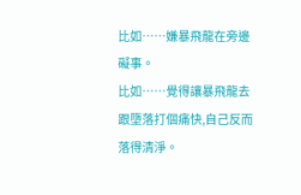比如……嫌暴飛龍在旁邊礙事。
比如……覺得讓暴飛龍去跟墮落打個痛快,自己反而落得清淨。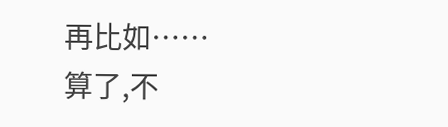再比如……
算了,不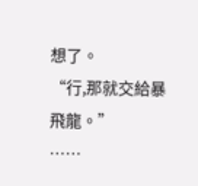想了。
“行,那就交給暴飛龍。”
……